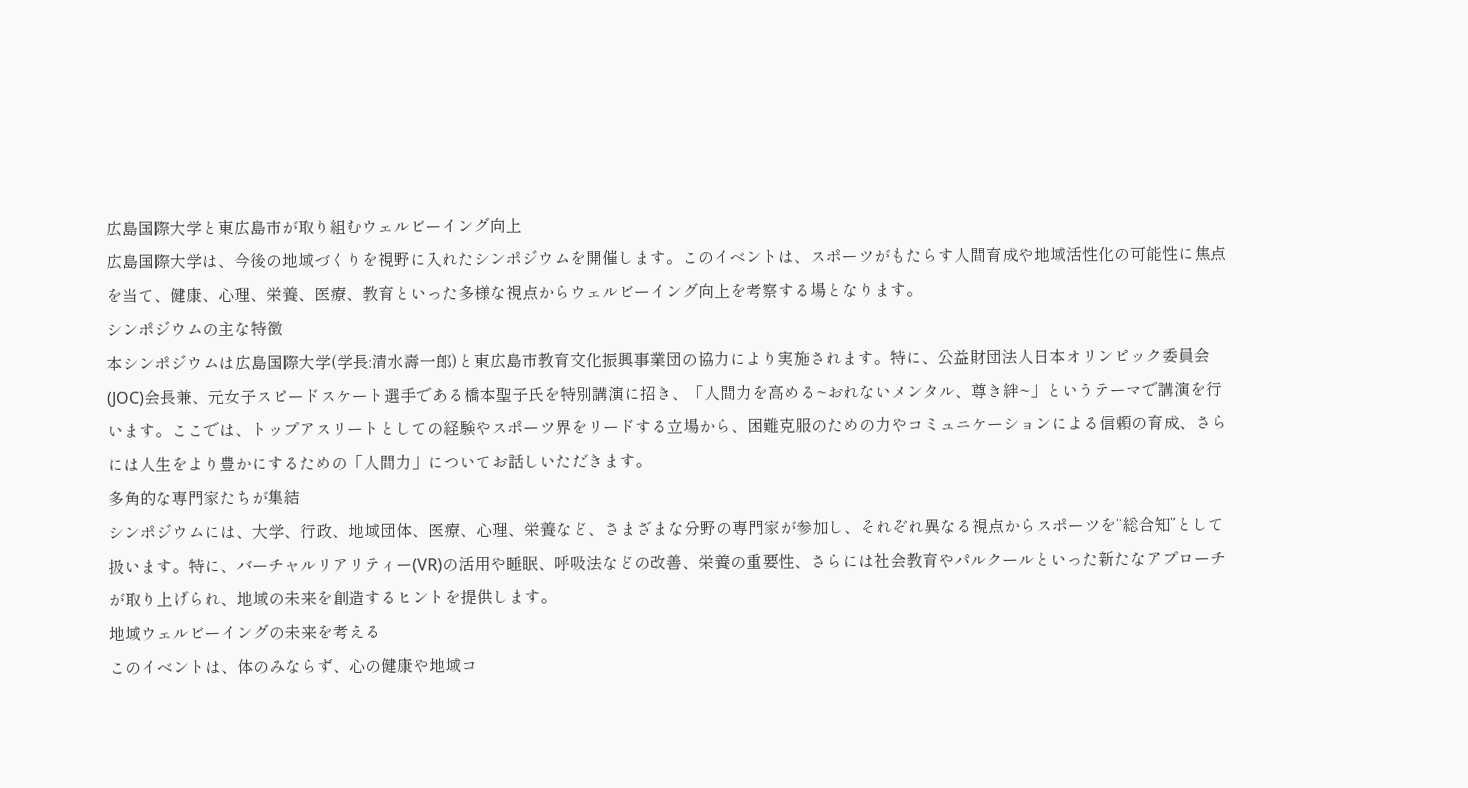広島国際大学と東広島市が取り組むウェルビーイング向上
広島国際大学は、今後の地域づくりを視野に入れたシンポジウムを開催します。このイベントは、スポーツがもたらす人間育成や地域活性化の可能性に焦点を当て、健康、心理、栄養、医療、教育といった多様な視点からウェルビーイング向上を考察する場となります。
シンポジウムの主な特徴
本シンポジウムは広島国際大学(学長:清水壽一郎)と東広島市教育文化振興事業団の協力により実施されます。特に、公益財団法人日本オリンピック委員会(JOC)会長兼、元女子スピードスケート選手である橋本聖子氏を特別講演に招き、「人間力を高める~おれないメンタル、尊き絆~」というテーマで講演を行います。ここでは、トップアスリートとしての経験やスポーツ界をリードする立場から、困難克服のための力やコミュニケーションによる信頼の育成、さらには人生をより豊かにするための「人間力」についてお話しいただきます。
多角的な専門家たちが集結
シンポジウムには、大学、行政、地域団体、医療、心理、栄養など、さまざまな分野の専門家が参加し、それぞれ異なる視点からスポーツを“総合知”として扱います。特に、バーチャルリアリティー(VR)の活用や睡眠、呼吸法などの改善、栄養の重要性、さらには社会教育やパルクールといった新たなアプローチが取り上げられ、地域の未来を創造するヒントを提供します。
地域ウェルビーイングの未来を考える
このイベントは、体のみならず、心の健康や地域コ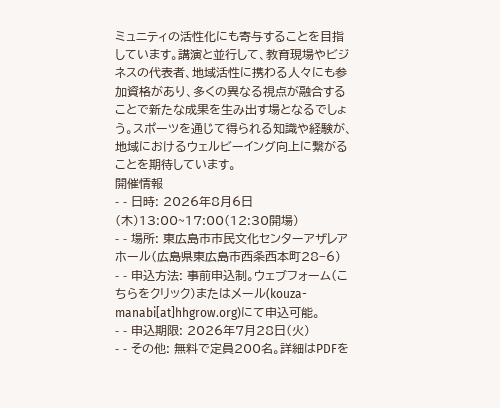ミュニティの活性化にも寄与することを目指しています。講演と並行して、教育現場やビジネスの代表者、地域活性に携わる人々にも参加資格があり、多くの異なる視点が融合することで新たな成果を生み出す場となるでしょう。スポーツを通じて得られる知識や経験が、地域におけるウェルビーイング向上に繋がることを期待しています。
開催情報
- - 日時: 2026年8月6日(木)13:00~17:00(12:30開場)
- - 場所: 東広島市市民文化センターアザレアホール(広島県東広島市西条西本町28−6)
- - 申込方法: 事前申込制。ウェブフォーム(こちらをクリック)またはメール(kouza-manabi[at]hhgrow.org)にて申込可能。
- - 申込期限: 2026年7月28日(火)
- - その他: 無料で定員200名。詳細はPDFを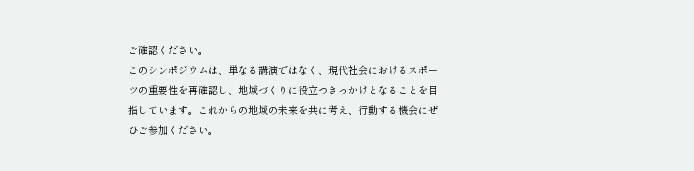ご確認ください。
このシンポジウムは、単なる講演ではなく、現代社会におけるスポーツの重要性を再確認し、地域づくりに役立つきっかけとなることを目指しています。これからの地域の未来を共に考え、行動する機会にぜひご参加ください。